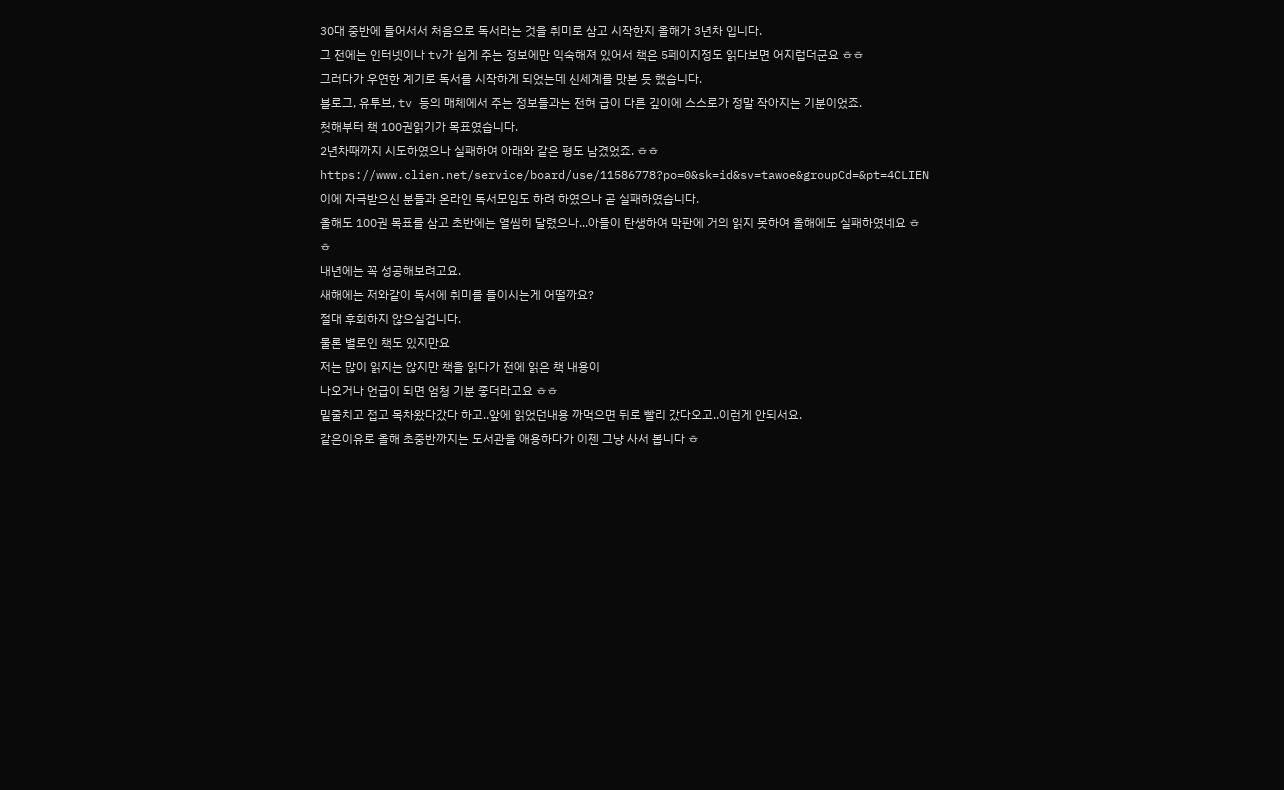30대 중반에 들어서서 처음으로 독서라는 것을 취미로 삼고 시작한지 올해가 3년차 입니다.
그 전에는 인터넷이나 tv가 쉽게 주는 정보에만 익숙해져 있어서 책은 5페이지정도 읽다보면 어지럽더군요 ㅎㅎ
그러다가 우연한 계기로 독서를 시작하게 되었는데 신세계를 맛본 듯 했습니다.
블로그, 유투브, tv 등의 매체에서 주는 정보들과는 전혀 급이 다른 깊이에 스스로가 정말 작아지는 기분이었죠.
첫해부터 책 100권읽기가 목표였습니다.
2년차때까지 시도하였으나 실패하여 아래와 같은 평도 남겼었죠. ㅎㅎ
https://www.clien.net/service/board/use/11586778?po=0&sk=id&sv=tawoe&groupCd=&pt=4CLIEN
이에 자극받으신 분들과 온라인 독서모임도 하려 하였으나 곧 실패하였습니다.
올해도 100권 목표를 삼고 초반에는 열씸히 달렸으나...아들이 탄생하여 막판에 거의 읽지 못하여 올해에도 실패하였네요 ㅎㅎ
내년에는 꼭 성공해보려고요.
새해에는 저와같이 독서에 취미를 들이시는게 어떨까요?
절대 후회하지 않으실겁니다.
물론 별로인 책도 있지만요
저는 많이 읽지는 않지만 책을 읽다가 전에 읽은 책 내용이
나오거나 언급이 되면 엄청 기분 좋더라고요 ㅎㅎ
밑줄치고 접고 목차왔다갔다 하고..앞에 읽었던내용 까먹으면 뒤로 빨리 갔다오고..이런게 안되서요.
같은이유로 올해 초중반까지는 도서관을 애용하다가 이젠 그냥 사서 봅니다 ㅎ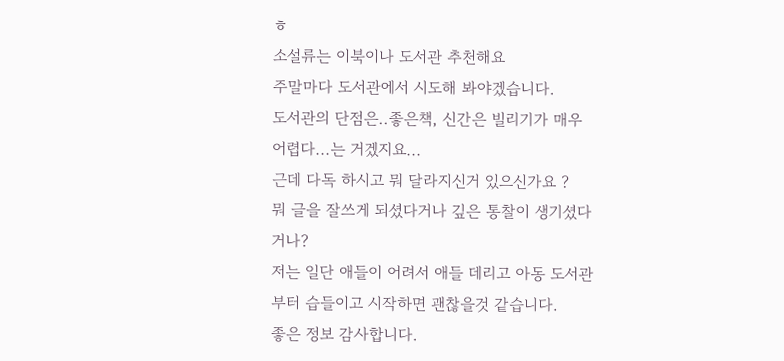ㅎ
소설류는 이북이나 도서관 추천해요
주말마다 도서관에서 시도해 봐야겠습니다.
도서관의 단점은..좋은책, 신간은 빌리기가 매우 어렵다...는 거겠지요...
근데 다독 하시고 뭐 달라지신거 있으신가요 ?
뭐 글을 잘쓰게 되셨다거나 깊은 통찰이 생기셨다거나?
저는 일단 애들이 어려서 애들 데리고 아동 도서관부터 습들이고 시작하면 괜찮을것 같습니다.
좋은 정보 감사합니다.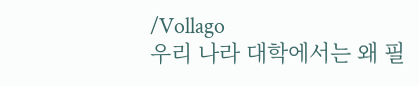/Vollago
우리 나라 대학에서는 왜 필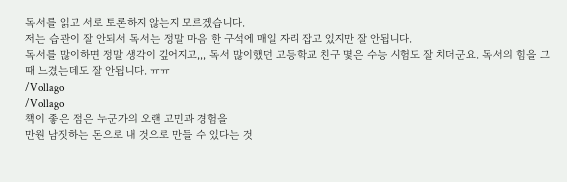독서를 읽고 서로 토론하지 않는지 모르겠습니다.
저는 습관이 잘 안되서 독서는 정말 마음 한 구석에 매일 자리 잡고 있지만 잘 안됩니다.
독서를 많이하면 정말 생각이 깊어지고,,, 독서 많이했던 고등학교 친구 몇은 수능 시험도 잘 치더군요. 독서의 힘을 그때 느겼는데도 잘 안됩니다. ㅠㅠ
/Vollago
/Vollago
책이 좋은 점은 누군가의 오랜 고민과 경험을
만원 남짓하는 돈으로 내 것으로 만들 수 있다는 것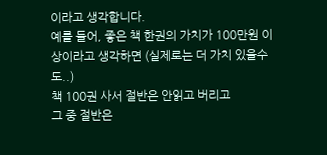이라고 생각합니다.
예를 들어, 좋은 책 한권의 가치가 100만원 이상이라고 생각하면 (실제로는 더 가치 있을수도..)
책 100권 사서 절반은 안읽고 버리고
그 중 절반은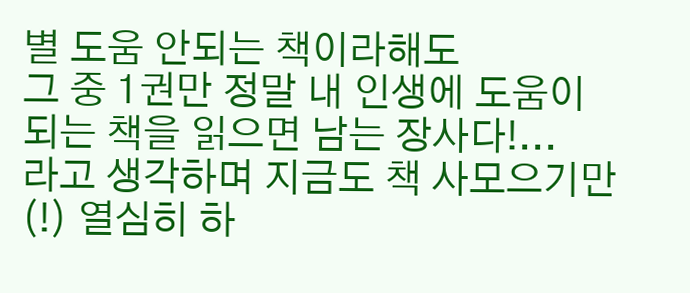별 도움 안되는 책이라해도
그 중 1권만 정말 내 인생에 도움이 되는 책을 읽으면 남는 장사다!...
라고 생각하며 지금도 책 사모으기만(!) 열심히 하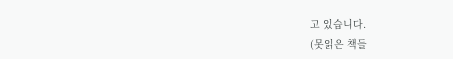고 있습니다.
(못읽은 책들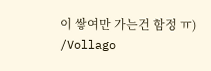이 쌓여만 가는건 함정 ㅠ)
/Vollago